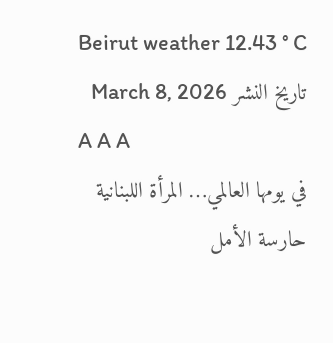Beirut weather 12.43 ° C
تاريخ النشر March 8, 2026
A A A
في يومها العالمي… المرأة اللبنانية حارسة الأمل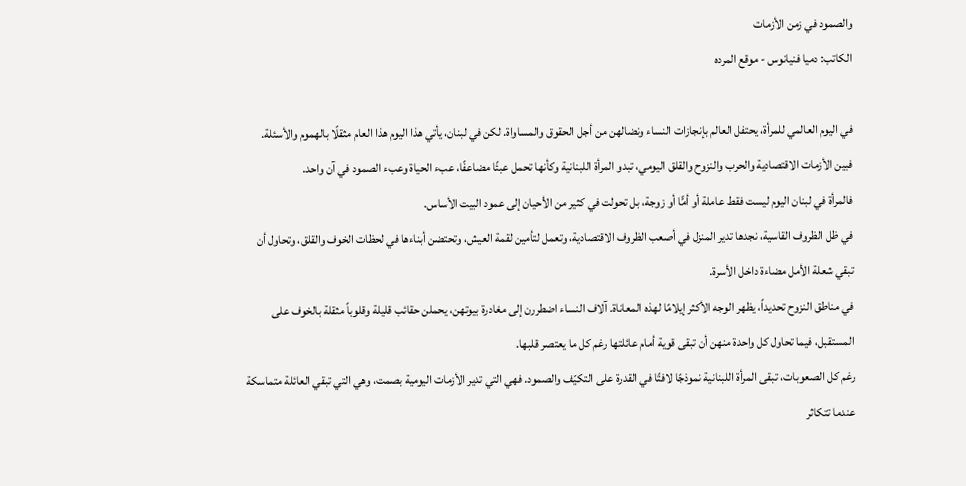والصمود في زمن الأزمات
الكاتب: دميا فنيانوس - موقع المرده

في اليوم العالمي للمرأة، يحتفل العالم بإنجازات النساء ونضالهن من أجل الحقوق والمساواة. لكن في لبنان، يأتي هذا اليوم هذا العام مثقلًا بالهموم والأسئلة. فبين الأزمات الاقتصادية والحرب والنزوح والقلق اليومي، تبدو المرأة اللبنانية وكأنها تحمل عبئًا مضاعفًا، عبء الحياة وعبء الصمود في آن واحد.
فالمرأة في لبنان اليوم ليست فقط عاملة أو أمًّا أو زوجة، بل تحولت في كثير من الأحيان إلى عمود البيت الأساس.
في ظل الظروف القاسية، نجدها تدير المنزل في أصعب الظروف الاقتصادية، وتعمل لتأمين لقمة العيش، وتحتضن أبناءها في لحظات الخوف والقلق، وتحاول أن تبقي شعلة الأمل مضاءة داخل الأسرة.
في مناطق النزوح تحديداً، يظهر الوجه الأكثر إيلامًا لهذه المعاناة. آلاف النساء اضطررن إلى مغادرة بيوتهن، يحملن حقائب قليلة وقلوباً مثقلة بالخوف على المستقبل، فيما تحاول كل واحدة منهن أن تبقى قوية أمام عائلتها رغم كل ما يعتصر قلبها.
رغم كل الصعوبات، تبقى المرأة اللبنانية نموذجًا لافتًا في القدرة على التكيّف والصمود. فهي التي تدير الأزمات اليومية بصمت، وهي التي تبقي العائلة متماسكة عندما تتكاثر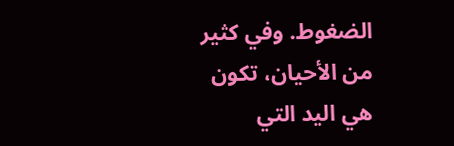الضغوط. وفي كثير من الأحيان، تكون هي اليد التي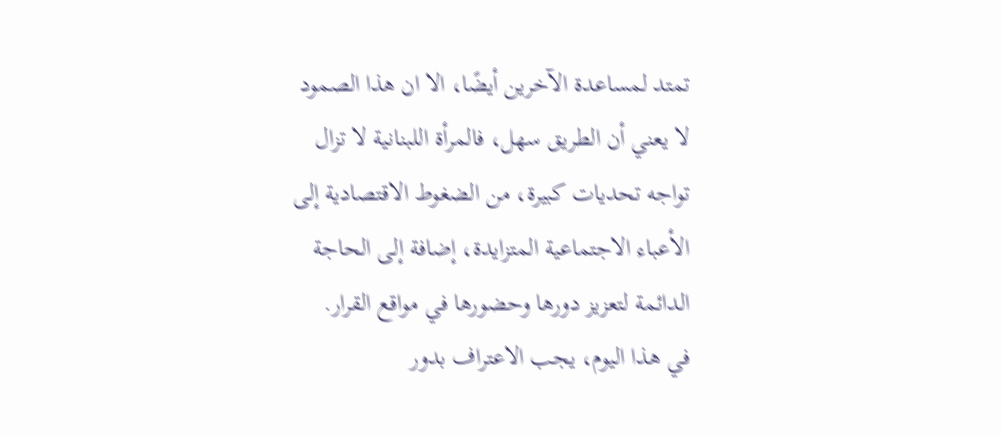تمتد لمساعدة الآخرين أيضًا، الا ان هذا الصمود لا يعني أن الطريق سهل، فالمرأة اللبنانية لا تزال تواجه تحديات كبيرة، من الضغوط الاقتصادية إلى الأعباء الاجتماعية المتزايدة، إضافة إلى الحاجة الدائمة لتعزيز دورها وحضورها في مواقع القرار.
في هذا اليوم، يجب الاعتراف بدور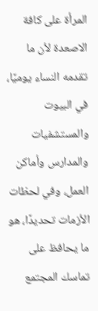المرأة على كافة الاصعدة لأن ما تقدمه النساء يوميًا، في البيوت والمستشفيات والمدارس وأماكن العمل، وفي لحظات الأزمات تحديدًا، هو ما يحافظ على تماسك المجتمع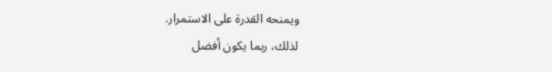ويمنحه القدرة على الاستمرار.
لذلك، ربما يكون أفضل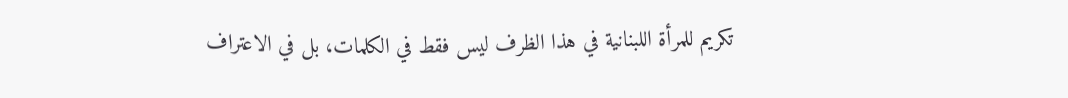تكريم للمرأة اللبنانية في هذا الظرف ليس فقط في الكلمات، بل في الاعتراف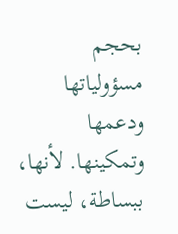بحجم مسؤولياتها ودعمها وتمكينها. لأنها، ببساطة، ليست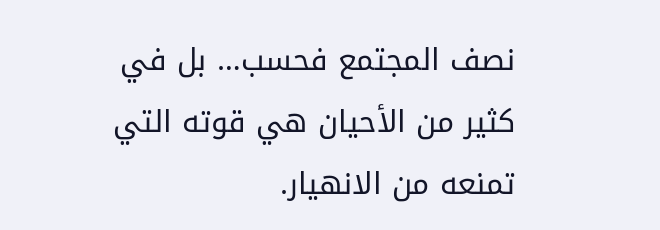نصف المجتمع فحسب… بل في كثير من الأحيان هي قوته التي تمنعه من الانهيار.